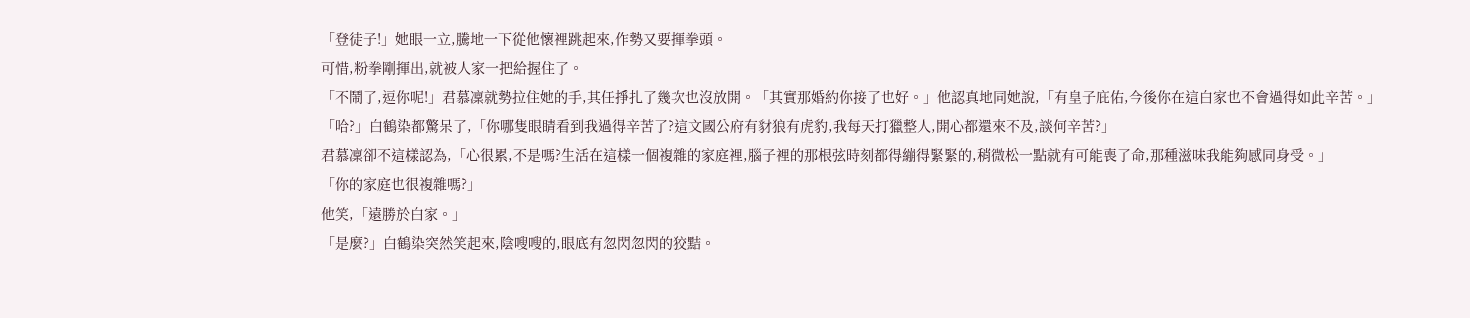「登徒子!」她眼一立,騰地一下從他懷裡跳起來,作勢又要揮拳頭。
可惜,粉拳剛揮出,就被人家一把給握住了。
「不鬧了,逗你呢!」君慕凜就勢拉住她的手,其任掙扎了幾次也沒放開。「其實那婚約你接了也好。」他認真地同她說,「有皇子庇佑,今後你在這白家也不會過得如此辛苦。」
「哈?」白鶴染都驚呆了,「你哪隻眼睛看到我過得辛苦了?這文國公府有豺狼有虎豹,我每天打獵整人,開心都還來不及,談何辛苦?」
君慕凜卻不這樣認為,「心很累,不是嗎?生活在這樣一個複雜的家庭裡,腦子裡的那根弦時刻都得繃得緊緊的,稍微松一點就有可能喪了命,那種滋味我能夠感同身受。」
「你的家庭也很複雜嗎?」
他笑,「遠勝於白家。」
「是麼?」白鶴染突然笑起來,陰嗖嗖的,眼底有忽閃忽閃的狡黠。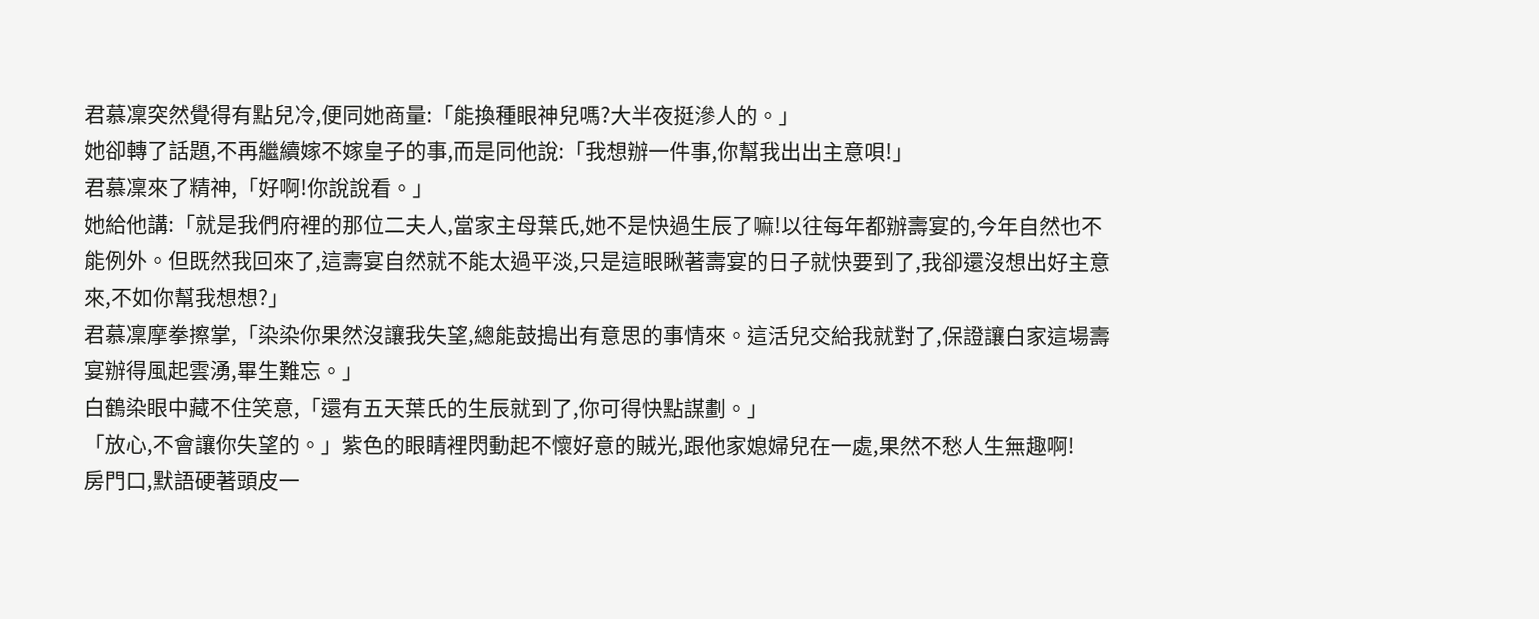君慕凜突然覺得有點兒冷,便同她商量:「能換種眼神兒嗎?大半夜挺滲人的。」
她卻轉了話題,不再繼續嫁不嫁皇子的事,而是同他說:「我想辦一件事,你幫我出出主意唄!」
君慕凜來了精神,「好啊!你說說看。」
她給他講:「就是我們府裡的那位二夫人,當家主母葉氏,她不是快過生辰了嘛!以往每年都辦壽宴的,今年自然也不能例外。但既然我回來了,這壽宴自然就不能太過平淡,只是這眼瞅著壽宴的日子就快要到了,我卻還沒想出好主意來,不如你幫我想想?」
君慕凜摩拳擦掌,「染染你果然沒讓我失望,總能鼓搗出有意思的事情來。這活兒交給我就對了,保證讓白家這場壽宴辦得風起雲湧,畢生難忘。」
白鶴染眼中藏不住笑意,「還有五天葉氏的生辰就到了,你可得快點謀劃。」
「放心,不會讓你失望的。」紫色的眼睛裡閃動起不懷好意的賊光,跟他家媳婦兒在一處,果然不愁人生無趣啊!
房門口,默語硬著頭皮一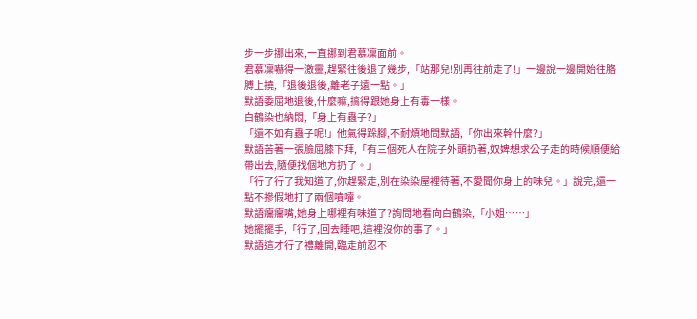步一步挪出來,一直挪到君慕凜面前。
君慕凜嚇得一激靈,趕緊往後退了幾步,「站那兒!別再往前走了!」一邊說一邊開始往胳膊上撓,「退後退後,離老子遠一點。」
默語委屈地退後,什麼嘛,搞得跟她身上有毒一樣。
白鶴染也納悶,「身上有蟲子?」
「還不如有蟲子呢!」他氣得跺腳,不耐煩地問默語,「你出來幹什麼?」
默語苦著一張臉屈膝下拜,「有三個死人在院子外頭扔著,奴婢想求公子走的時候順便給帶出去,隨便找個地方扔了。」
「行了行了我知道了,你趕緊走,別在染染屋裡待著,不愛聞你身上的味兒。」說完,還一點不摻假地打了兩個噴嚏。
默語癟癟嘴,她身上哪裡有味道了?詢問地看向白鶴染,「小姐……」
她擺擺手,「行了,回去睡吧,這裡沒你的事了。」
默語這才行了禮離開,臨走前忍不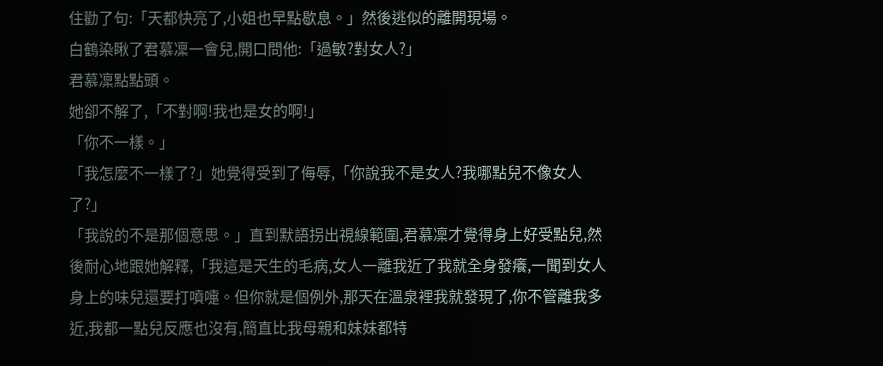住勸了句:「天都快亮了,小姐也早點歇息。」然後逃似的離開現場。
白鶴染瞅了君慕凜一會兒,開口問他:「過敏?對女人?」
君慕凜點點頭。
她卻不解了,「不對啊!我也是女的啊!」
「你不一樣。」
「我怎麼不一樣了?」她覺得受到了侮辱,「你說我不是女人?我哪點兒不像女人了?」
「我說的不是那個意思。」直到默語拐出視線範圍,君慕凜才覺得身上好受點兒,然後耐心地跟她解釋,「我這是天生的毛病,女人一離我近了我就全身發癢,一聞到女人身上的味兒還要打噴嚏。但你就是個例外,那天在溫泉裡我就發現了,你不管離我多近,我都一點兒反應也沒有,簡直比我母親和妹妹都特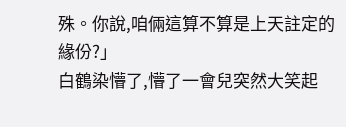殊。你說,咱倆這算不算是上天註定的緣份?」
白鶴染懵了,懵了一會兒突然大笑起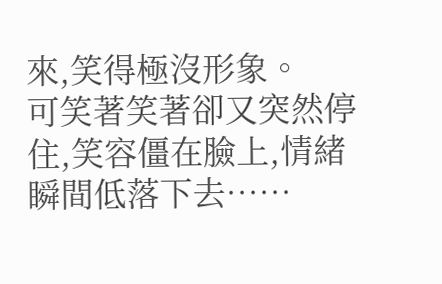來,笑得極沒形象。
可笑著笑著卻又突然停住,笑容僵在臉上,情緒瞬間低落下去……